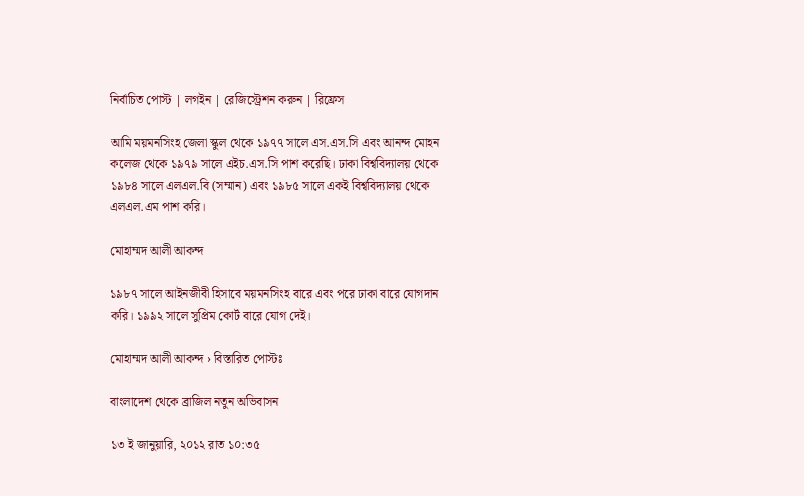নির্বাচিত পোস্ট | লগইন | রেজিস্ট্রেশন করুন | রিফ্রেস

আমি ময়মনসিংহ জেলা স্কুল থেকে ১৯৭৭ সালে এস.এস.সি এবং আনন্দ মোহন কলেজ থেকে ১৯৭৯ সালে এইচ.এস.সি পাশ করেছি। ঢাকা বিশ্ববিদ্যালয় থেকে ১৯৮৪ সালে এলএল.বি (সম্মান) এবং ১৯৮৫ সালে একই বিশ্ববিদ্যালয় থেকে এলএল.এম পাশ করি।

মোহাম্মদ আলী আকন্দ

১৯৮৭ সালে আইনজীবী হিসাবে ময়মনসিংহ বারে এবং পরে ঢাকা বারে যোগদান করি। ১৯৯২ সালে সুপ্রিম কোর্ট বারে যোগ দেই।

মোহাম্মদ আলী আকন্দ › বিস্তারিত পোস্টঃ

বাংলাদেশ থেকে ব্রাজিল নতুন অভিবাসন

১৩ ই জানুয়ারি, ২০১২ রাত ১০:৩৫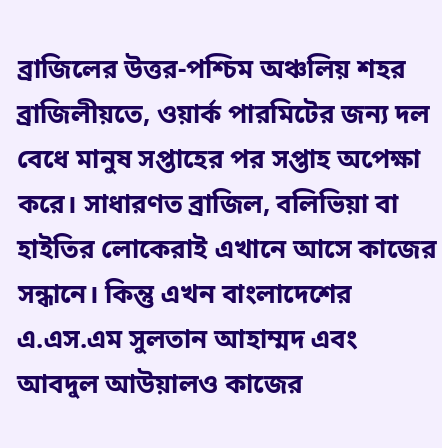ব্রাজিলের উত্তর-পশ্চিম অঞ্চলিয় শহর ব্রাজিলীয়তে, ওয়ার্ক পারমিটের জন্য দল বেধে মানুষ সপ্তাহের পর সপ্তাহ অপেক্ষা করে। সাধারণত ব্রাজিল, বলিভিয়া বা হাইতির লোকেরাই এখানে আসে কাজের সন্ধানে। কিন্তু এখন বাংলাদেশের এ.এস.এম সুলতান আহাম্মদ এবং আবদুল আউয়ালও কাজের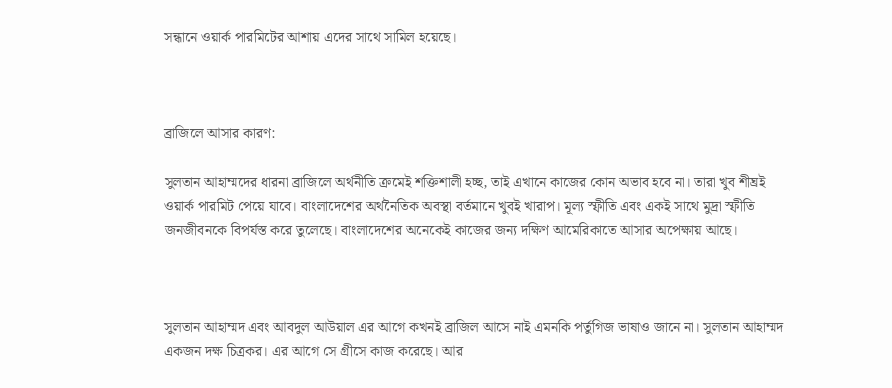সন্ধানে ওয়ার্ক পারমিটের আশায় এদের সাথে সামিল হয়েছে।



ব্রাজিলে আসার কারণ:

সুলতান আহাম্মদের ধারনা ব্রাজিলে অর্থনীতি ক্রমেই শক্তিশালী হচ্ছ, তাই এখানে কাজের কোন অভাব হবে না। তারা খুব শীঘ্রই ওয়ার্ক পারমিট পেয়ে যাবে। বাংলাদেশের অর্থনৈতিক অবস্থা বর্তমানে খুবই খারাপ। মূল্য স্ফীতি এবং একই সাথে মুদ্রা স্ফীতি জনজীবনকে বিপর্যস্ত করে তুলেছে। বাংলাদেশের অনেকেই কাজের জন্য দক্ষিণ আমেরিকাতে আসার অপেক্ষায় আছে।



সুলতান আহাম্মদ এবং আবদুল আউয়াল এর আগে কখনই ব্রাজিল আসে নাই এমনকি পর্তুগিজ ভাষাও জানে না। সুলতান আহাম্মদ একজন দক্ষ চিত্রকর। এর আগে সে গ্রীসে কাজ করেছে। আর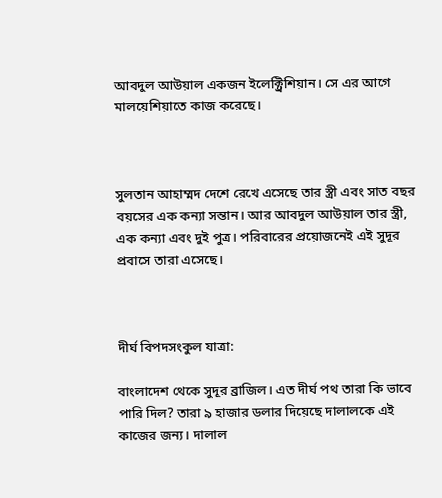আবদুল আউয়াল একজন ইলেক্ট্রিশিয়ান। সে এর আগে মালয়েশিয়াতে কাজ করেছে।



সুলতান আহাম্মদ দেশে রেখে এসেছে তার স্ত্রী এবং সাত বছর বয়সের এক কন্যা সন্তান। আর আবদুল আউয়াল তার স্ত্রী, এক কন্যা এবং দুই পুত্র। পরিবারের প্রয়োজনেই এই সুদূর প্রবাসে তারা এসেছে।



দীর্ঘ বিপদসংকুল যাত্রা:

বাংলাদেশ থেকে সুদূর ব্রাজিল। এত দীর্ঘ পথ তারা কি ভাবে পারি দিল? তারা ৯ হাজার ডলার দিয়েছে দালালকে এই কাজের জন্য। দালাল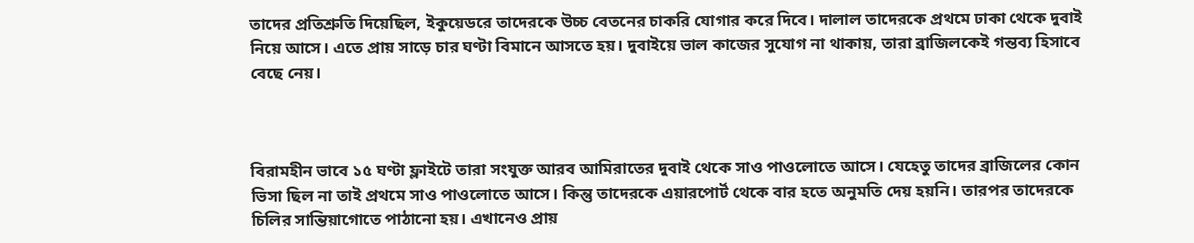তাদের প্রতিশ্রুতি দিয়েছিল, ইকুয়েডরে তাদেরকে উচ্চ বেতনের চাকরি যোগার করে দিবে। দালাল তাদেরকে প্রথমে ঢাকা থেকে দুবাই নিয়ে আসে। এতে প্রায় সাড়ে চার ঘণ্টা বিমানে আসতে হয়। দুবাইয়ে ভাল কাজের সুযোগ না থাকায়, তারা ব্রাজিলকেই গন্তব্য হিসাবে বেছে নেয়।



বিরামহীন ভাবে ১৫ ঘণ্টা ফ্লাইটে তারা সংযুক্ত আরব আমিরাতের দুবাই থেকে সাও পাওলোতে আসে। যেহেতু তাদের ব্রাজিলের কোন ভিসা ছিল না তাই প্রথমে সাও পাওলোতে আসে। কিন্তু তাদেরকে এয়ারপোর্ট থেকে বার হতে অনুমতি দেয় হয়নি। তারপর তাদেরকে চিলির সান্তিয়াগোতে পাঠানো হয়। এখানেও প্রায়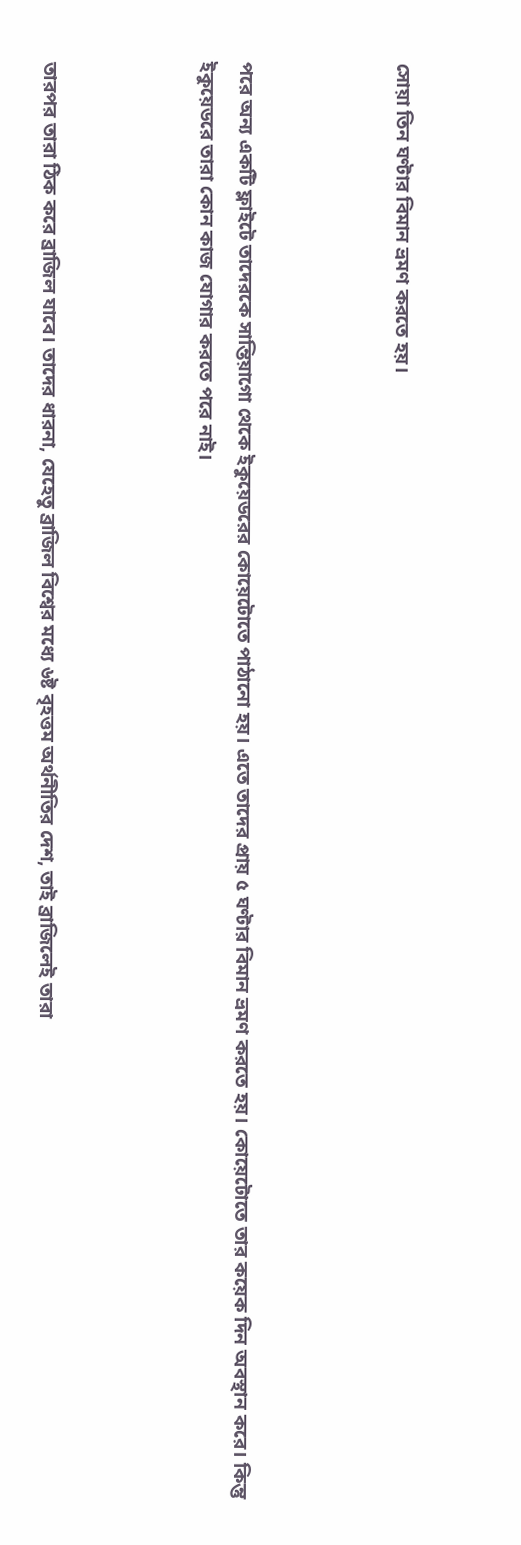সোয়া তিন ঘণ্টার বিমান ভ্রমণ করতে হয়।



পরে অন্য একটি ফ্লাইটে তাদেরকে সান্তিয়াগো থেকে ইকুয়েডরের কোয়েটোতে পাঠানো হয়। এতে তাদের প্রায় ৫ ঘণ্টার বিমান ভ্রমণ করতে হয়। কোয়েটোতে তার কয়েক দিন অবস্থান করে। কিন্তু ইকুয়েডরে তারা কোন কাজ যোগার করতে পরে নাই।



তারপর তারা ঠিক করে ব্রাজিল যাবে। তাদের ধারনা, যেহেতু ব্রাজিল বিশ্বের মধ্যে ৬ষ্ট বৃহত্তম অর্থনীতির দেশ, তাই ব্রাজিলেই তারা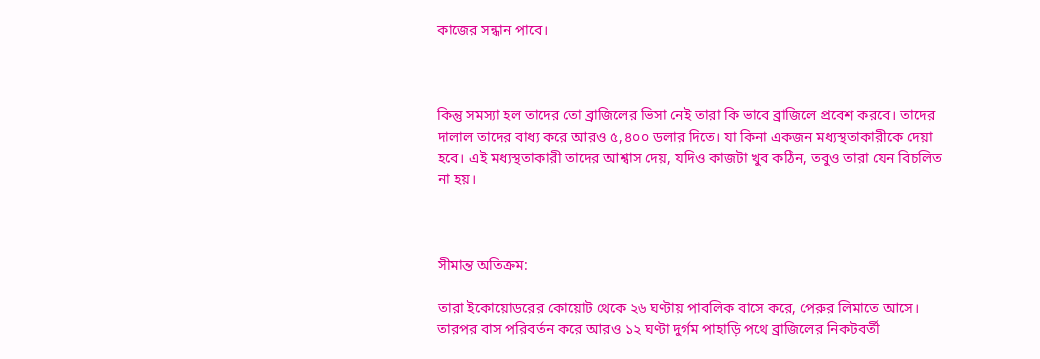কাজের সন্ধান পাবে।



কিন্তু সমস্যা হল তাদের তো ব্রাজিলের ভিসা নেই তারা কি ভাবে ব্রাজিলে প্রবেশ করবে। তাদের দালাল তাদের বাধ্য করে আরও ৫,৪০০ ডলার দিতে। যা কিনা একজন মধ্যস্থতাকারীকে দেয়া হবে। এই মধ্যস্থতাকারী তাদের আশ্বাস দেয়, যদিও কাজটা খুব কঠিন, তবুও তারা যেন বিচলিত না হয়।



সীমান্ত অতিক্রম:

তারা ইকোয়োডরের কোয়োট থেকে ২৬ ঘণ্টায় পাবলিক বাসে করে, পেরুর লিমাতে আসে। তারপর বাস পরিবর্তন করে আরও ১২ ঘণ্টা দুর্গম পাহাড়ি পথে ব্রাজিলের নিকটবর্তী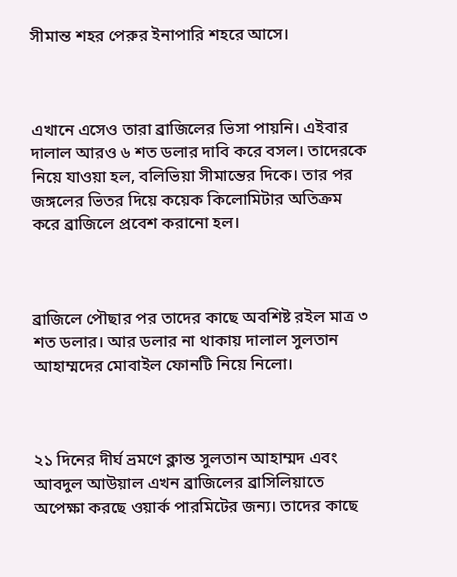সীমান্ত শহর পেরুর ইনাপারি শহরে আসে।



এখানে এসেও তারা ব্রাজিলের ভিসা পায়নি। এইবার দালাল আরও ৬ শত ডলার দাবি করে বসল। তাদেরকে নিয়ে যাওয়া হল, বলিভিয়া সীমান্তের দিকে। তার পর জঙ্গলের ভিতর দিয়ে কয়েক কিলোমিটার অতিক্রম করে ব্রাজিলে প্রবেশ করানো হল।



ব্রাজিলে পৌছার পর তাদের কাছে অবশিষ্ট রইল মাত্র ৩ শত ডলার। আর ডলার না থাকায় দালাল সুলতান আহাম্মদের মোবাইল ফোনটি নিয়ে নিলো।



২১ দিনের দীর্ঘ ভ্রমণে ক্লান্ত সুলতান আহাম্মদ এবং আবদুল আউয়াল এখন ব্রাজিলের ব্রাসিলিয়াতে অপেক্ষা করছে ওয়ার্ক পারমিটের জন্য। তাদের কাছে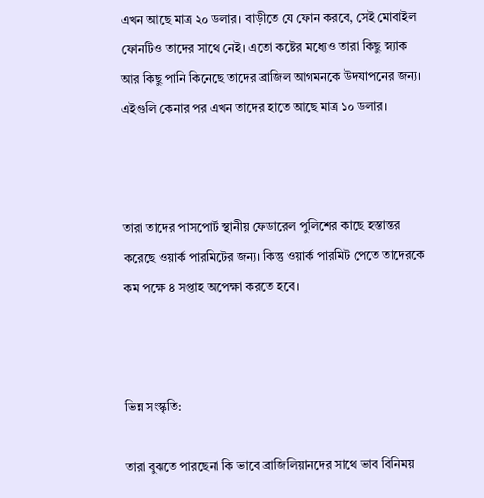এখন আছে মাত্র ২০ ডলার। বাড়ীতে যে ফোন করবে, সেই মোবাইল ফোনটিও তাদের সাথে নেই। এতো কষ্টের মধ্যেও তারা কিছু স্ন্যাক আর কিছু পানি কিনেছে তাদের ব্রাজিল আগমনকে উদযাপনের জন্য। এইগুলি কেনার পর এখন তাদের হাতে আছে মাত্র ১০ ডলার।



তারা তাদের পাসপোর্ট স্থানীয় ফেডারেল পুলিশের কাছে হস্তান্তর করেছে ওয়ার্ক পারমিটের জন্য। কিন্তু ওয়ার্ক পারমিট পেতে তাদেরকে কম পক্ষে ৪ সপ্তাহ অপেক্ষা করতে হবে।



ভিন্ন সংস্কৃতি:

তারা বুঝতে পারছেনা কি ভাবে ব্রাজিলিয়ানদের সাথে ভাব বিনিময়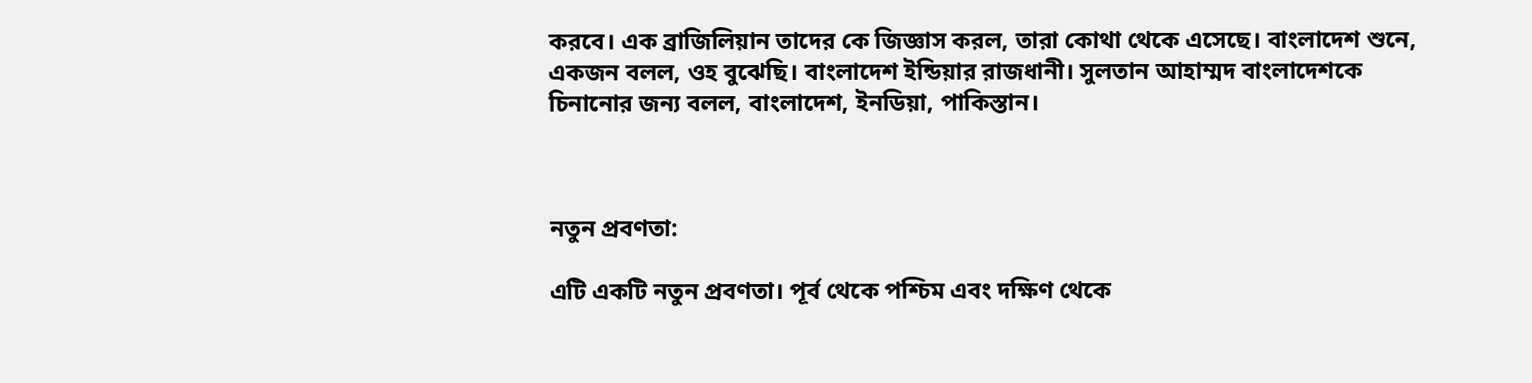করবে। এক ব্রাজিলিয়ান তাদের কে জিজ্ঞাস করল, তারা কোথা থেকে এসেছে। বাংলাদেশ শুনে, একজন বলল, ওহ বুঝেছি। বাংলাদেশ ইন্ডিয়ার রাজধানী। সুলতান আহাম্মদ বাংলাদেশকে চিনানোর জন্য বলল, বাংলাদেশ, ইনডিয়া, পাকিস্তান।



নতুন প্রবণতা:

এটি একটি নতুন প্রবণতা। পূর্ব থেকে পশ্চিম এবং দক্ষিণ থেকে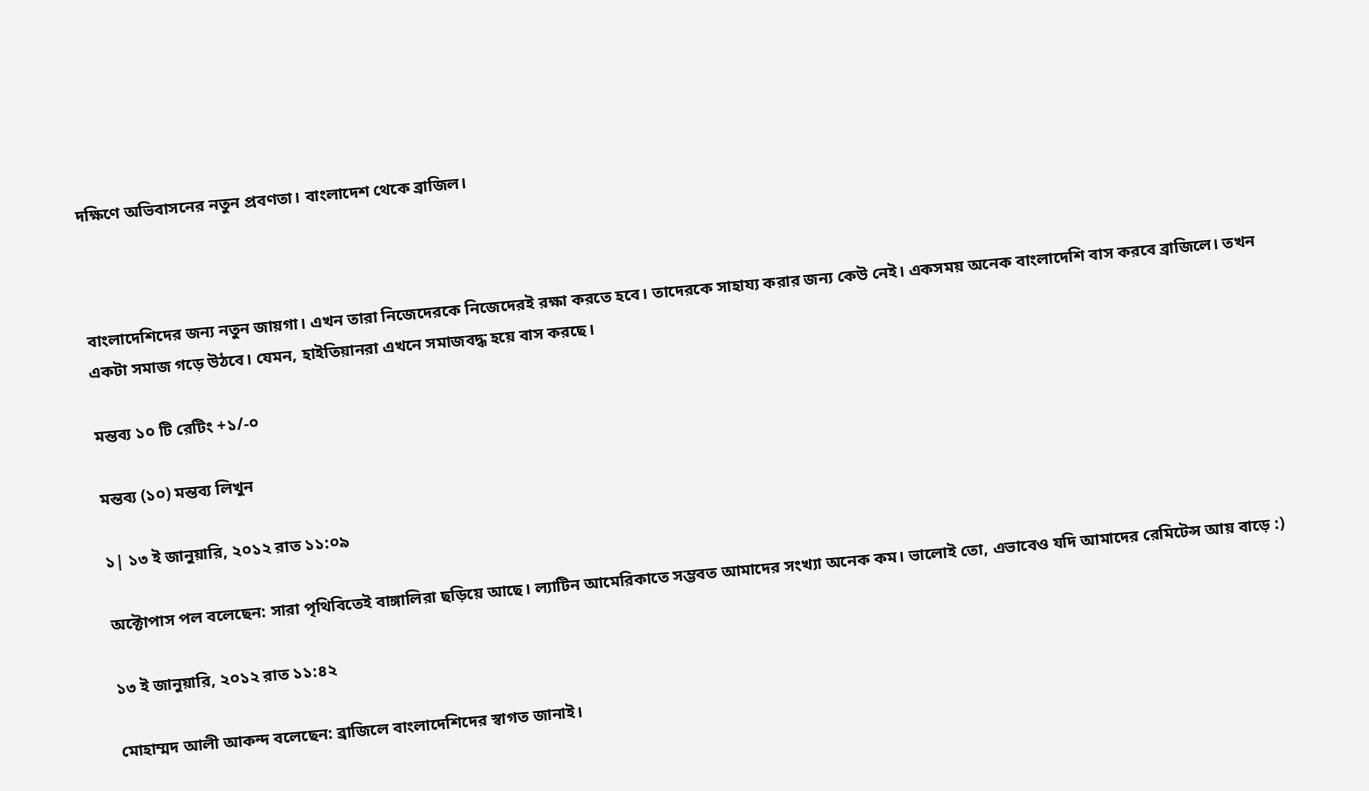দক্ষিণে অভিবাসনের নতুন প্রবণতা। বাংলাদেশ থেকে ব্রাজিল।



বাংলাদেশিদের জন্য নতুন জায়গা। এখন তারা নিজেদেরকে নিজেদেরই রক্ষা করতে হবে। তাদেরকে সাহায্য করার জন্য কেউ নেই। একসময় অনেক বাংলাদেশি বাস করবে ব্রাজিলে। তখন একটা সমাজ গড়ে উঠবে। যেমন, হাইতিয়ানরা এখনে সমাজবদ্ধ হয়ে বাস করছে।

মন্তব্য ১০ টি রেটিং +১/-০

মন্তব্য (১০) মন্তব্য লিখুন

১| ১৩ ই জানুয়ারি, ২০১২ রাত ১১:০৯

অক্টোপাস পল বলেছেন: সারা পৃথিবিতেই বাঙ্গালিরা ছড়িয়ে আছে। ল্যাটিন আমেরিকাতে সম্ভবত আমাদের সংখ্যা অনেক কম। ভালোই তো, এভাবেও যদি আমাদের রেমিটেন্স আয় বাড়ে :)

১৩ ই জানুয়ারি, ২০১২ রাত ১১:৪২

মোহাম্মদ আলী আকন্দ বলেছেন: ব্রাজিলে বাংলাদেশিদের স্বাগত জানাই।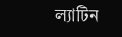ল্যাটিন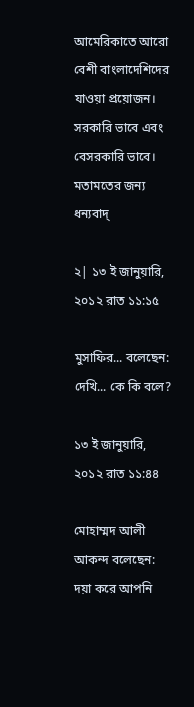আমেরিকাতে আরো বেশী বাংলাদেশিদের যাওয়া প্রয়োজন। সরকারি ভাবে এবং বেসরকারি ভাবে। মতামতের জন্য ধন্যবাদ্

২| ১৩ ই জানুয়ারি, ২০১২ রাত ১১:১৫

মুসাফির... বলেছেন: দেখি... কে কি বলে?

১৩ ই জানুয়ারি, ২০১২ রাত ১১:৪৪

মোহাম্মদ আলী আকন্দ বলেছেন: দয়া করে আপনি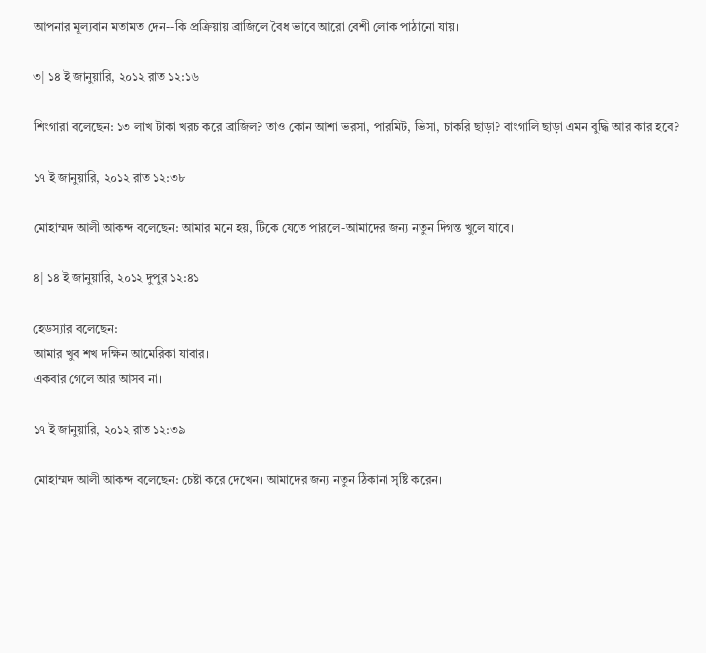আপনার মূল্যবান মতামত দেন--কি প্রক্রিয়ায় ব্রাজিলে বৈধ ভাবে আরো বেশী লোক পাঠানো যায়।

৩| ১৪ ই জানুয়ারি, ২০১২ রাত ১২:১৬

শিংগারা বলেছেন: ১৩ লাখ টাকা খরচ করে ব্রাজিল? তাও কোন আশা ভরসা, পারমিট, ভিসা, চাকরি ছাড়া? বাংগালি ছাড়া এমন বুদ্ধি আর কার হবে?

১৭ ই জানুয়ারি, ২০১২ রাত ১২:৩৮

মোহাম্মদ আলী আকন্দ বলেছেন: আমার মনে হয়, টিকে যেতে পারলে-আমাদের জন্য নতুন দিগন্ত খুলে যাবে।

৪| ১৪ ই জানুয়ারি, ২০১২ দুপুর ১২:৪১

হেডস্যার বলেছেন:
আমার খুব শখ দক্ষিন আমেরিকা যাবার।
একবার গেলে আর আসব না।

১৭ ই জানুয়ারি, ২০১২ রাত ১২:৩৯

মোহাম্মদ আলী আকন্দ বলেছেন: চেষ্টা করে দেখেন। আমাদের জন্য নতুন ঠিকানা সৃষ্টি করেন।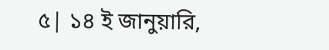৫| ১৪ ই জানুয়ারি,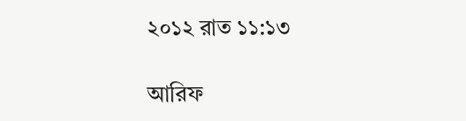২০১২ রাত ১১:১৩

আরিফ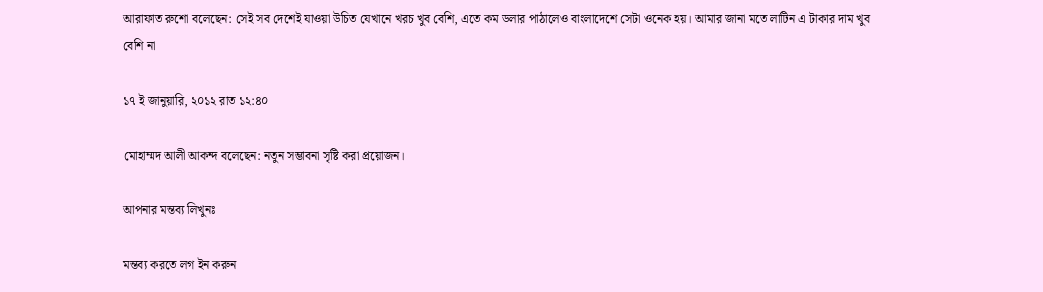আরাফাত রুশো বলেছেন: সেই সব দেশেই যাওয়া উচিত যেখানে খরচ খুব বেশি, এতে কম ডলার পাঠালেও বাংলাদেশে সেটা ওনেক হয়। আমার জানা মতে লাটিন এ টাকার দাম খুব বেশি না

১৭ ই জানুয়ারি, ২০১২ রাত ১২:৪০

মোহাম্মদ আলী আকন্দ বলেছেন: নতুন সম্ভাবনা সৃষ্টি করা প্রয়োজন।

আপনার মন্তব্য লিখুনঃ

মন্তব্য করতে লগ ইন করুন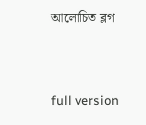আলোচিত ব্লগ


full version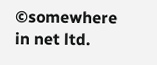©somewhere in net ltd.